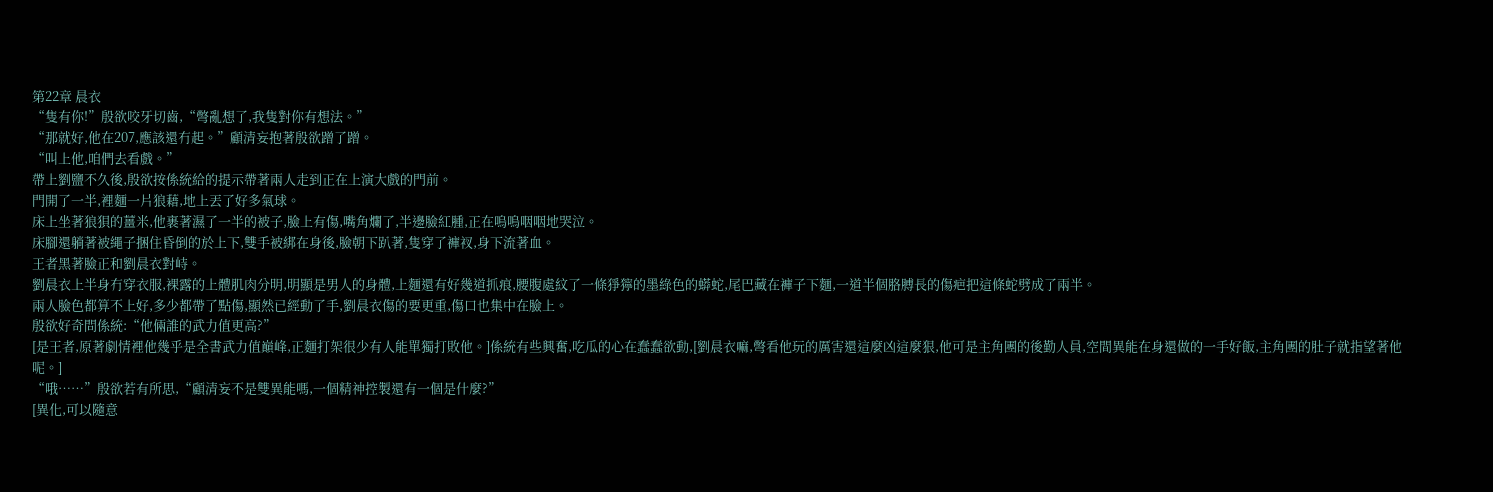第22章 晨衣
“隻有你!”殷欲咬牙切齒,“彆亂想了,我隻對你有想法。”
“那就好,他在207,應該還冇起。”顧清妄抱著殷欲蹭了蹭。
“叫上他,咱們去看戲。”
帶上劉鹽不久後,殷欲按係統給的提示帶著兩人走到正在上演大戲的門前。
門開了一半,裡麵一片狼藉,地上丟了好多氣球。
床上坐著狼狽的薑米,他裹著濕了一半的被子,臉上有傷,嘴角爛了,半邊臉紅腫,正在嗚嗚咽咽地哭泣。
床腳還躺著被繩子捆住昏倒的於上下,雙手被綁在身後,臉朝下趴著,隻穿了褲衩,身下流著血。
王者黑著臉正和劉晨衣對峙。
劉晨衣上半身冇穿衣服,裸露的上體肌肉分明,明顯是男人的身體,上麵還有好幾道抓痕,腰腹處紋了一條猙獰的墨綠色的蟒蛇,尾巴藏在褲子下麵,一道半個胳膊長的傷疤把這條蛇劈成了兩半。
兩人臉色都算不上好,多少都帶了點傷,顯然已經動了手,劉晨衣傷的要更重,傷口也集中在臉上。
殷欲好奇問係統:“他倆誰的武力值更高?”
[是王者,原著劇情裡他幾乎是全書武力值巔峰,正麵打架很少有人能單獨打敗他。]係統有些興奮,吃瓜的心在蠢蠢欲動,[劉晨衣嘛,彆看他玩的厲害還這麼凶這麼狠,他可是主角團的後勤人員,空間異能在身還做的一手好飯,主角團的肚子就指望著他呢。]
“哦……”殷欲若有所思,“顧清妄不是雙異能嗎,一個精神控製還有一個是什麼?”
[異化,可以隨意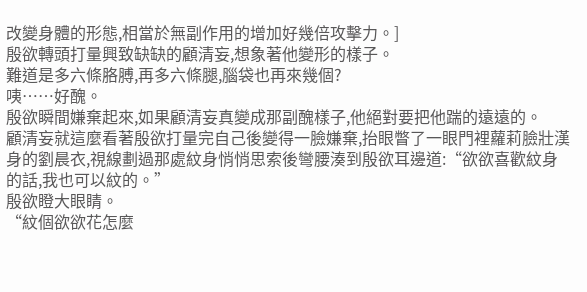改變身體的形態,相當於無副作用的增加好幾倍攻擊力。]
殷欲轉頭打量興致缺缺的顧清妄,想象著他變形的樣子。
難道是多六條胳膊,再多六條腿,腦袋也再來幾個?
咦……好醜。
殷欲瞬間嫌棄起來,如果顧清妄真變成那副醜樣子,他絕對要把他踹的遠遠的。
顧清妄就這麼看著殷欲打量完自己後變得一臉嫌棄,抬眼瞥了一眼門裡蘿莉臉壯漢身的劉晨衣,視線劃過那處紋身悄悄思索後彎腰湊到殷欲耳邊道:“欲欲喜歡紋身的話,我也可以紋的。”
殷欲瞪大眼睛。
“紋個欲欲花怎麼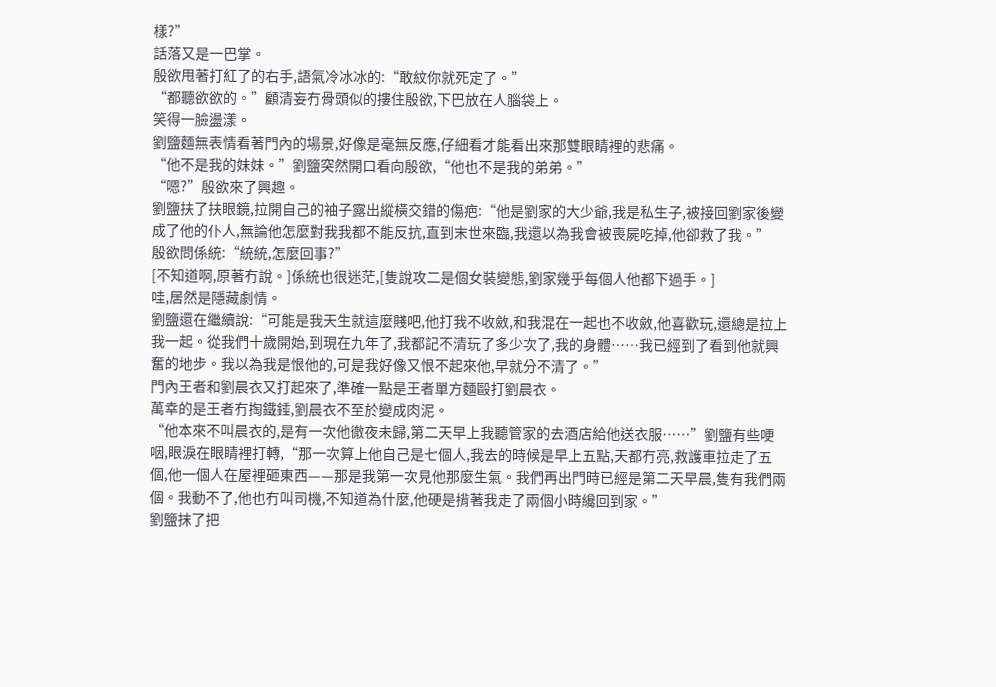樣?”
話落又是一巴掌。
殷欲甩著打紅了的右手,語氣冷冰冰的:“敢紋你就死定了。”
“都聽欲欲的。”顧清妄冇骨頭似的摟住殷欲,下巴放在人腦袋上。
笑得一臉盪漾。
劉鹽麵無表情看著門內的場景,好像是毫無反應,仔細看才能看出來那雙眼睛裡的悲痛。
“他不是我的妹妹。”劉鹽突然開口看向殷欲,“他也不是我的弟弟。”
“嗯?”殷欲來了興趣。
劉鹽扶了扶眼鏡,拉開自己的袖子露出縱橫交錯的傷疤:“他是劉家的大少爺,我是私生子,被接回劉家後變成了他的仆人,無論他怎麼對我我都不能反抗,直到末世來臨,我還以為我會被喪屍吃掉,他卻救了我。”
殷欲問係統:“統統,怎麼回事?”
[不知道啊,原著冇說。]係統也很迷茫,[隻說攻二是個女裝變態,劉家幾乎每個人他都下過手。]
哇,居然是隱藏劇情。
劉鹽還在繼續說:“可能是我天生就這麼賤吧,他打我不收斂,和我混在一起也不收斂,他喜歡玩,還總是拉上我一起。從我們十歲開始,到現在九年了,我都記不清玩了多少次了,我的身體……我已經到了看到他就興奮的地步。我以為我是恨他的,可是我好像又恨不起來他,早就分不清了。”
門內王者和劉晨衣又打起來了,準確一點是王者單方麵毆打劉晨衣。
萬幸的是王者冇掏鐵錘,劉晨衣不至於變成肉泥。
“他本來不叫晨衣的,是有一次他徹夜未歸,第二天早上我聽管家的去酒店給他送衣服……”劉鹽有些哽咽,眼淚在眼睛裡打轉,“那一次算上他自己是七個人,我去的時候是早上五點,天都冇亮,救護車拉走了五個,他一個人在屋裡砸東西——那是我第一次見他那麼生氣。我們再出門時已經是第二天早晨,隻有我們兩個。我動不了,他也冇叫司機,不知道為什麼,他硬是揹著我走了兩個小時纔回到家。”
劉鹽抹了把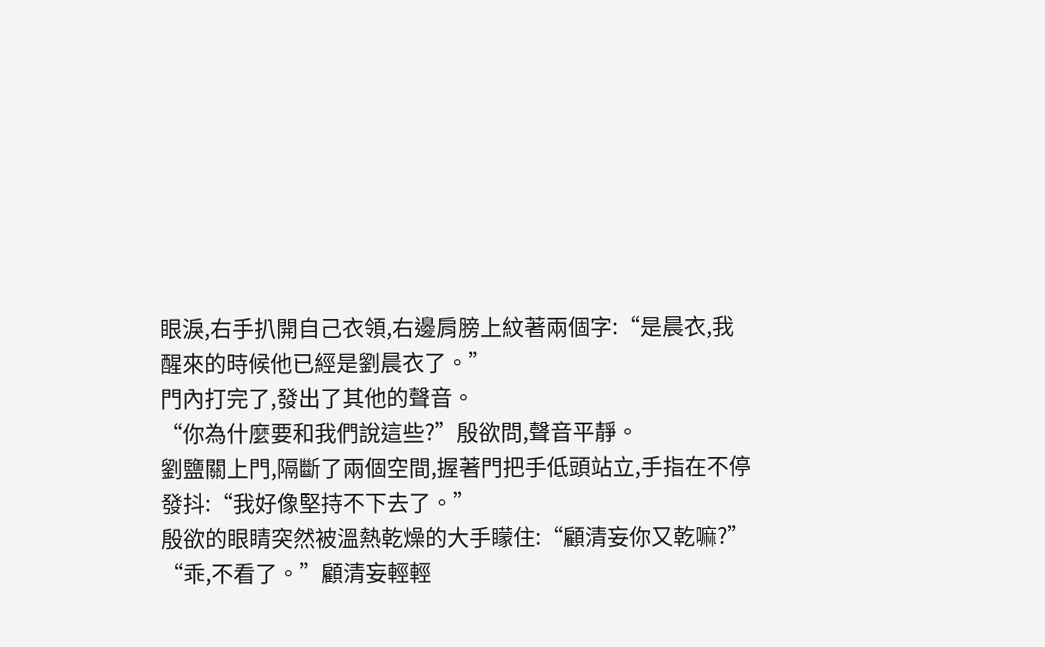眼淚,右手扒開自己衣領,右邊肩膀上紋著兩個字:“是晨衣,我醒來的時候他已經是劉晨衣了。”
門內打完了,發出了其他的聲音。
“你為什麼要和我們說這些?”殷欲問,聲音平靜。
劉鹽關上門,隔斷了兩個空間,握著門把手低頭站立,手指在不停發抖:“我好像堅持不下去了。”
殷欲的眼睛突然被溫熱乾燥的大手矇住:“顧清妄你又乾嘛?”
“乖,不看了。”顧清妄輕輕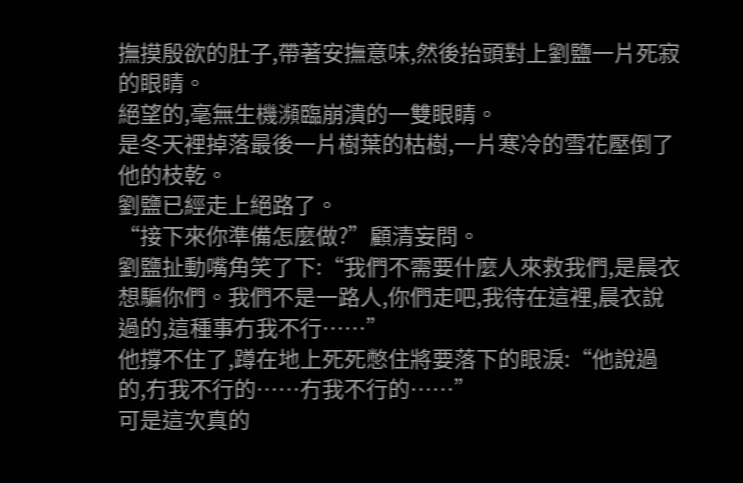撫摸殷欲的肚子,帶著安撫意味,然後抬頭對上劉鹽一片死寂的眼睛。
絕望的,毫無生機瀕臨崩潰的一雙眼睛。
是冬天裡掉落最後一片樹葉的枯樹,一片寒冷的雪花壓倒了他的枝乾。
劉鹽已經走上絕路了。
“接下來你準備怎麼做?”顧清妄問。
劉鹽扯動嘴角笑了下:“我們不需要什麼人來救我們,是晨衣想騙你們。我們不是一路人,你們走吧,我待在這裡,晨衣說過的,這種事冇我不行……”
他撐不住了,蹲在地上死死憋住將要落下的眼淚:“他說過的,冇我不行的……冇我不行的……”
可是這次真的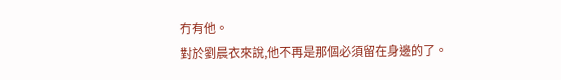冇有他。
對於劉晨衣來說,他不再是那個必須留在身邊的了。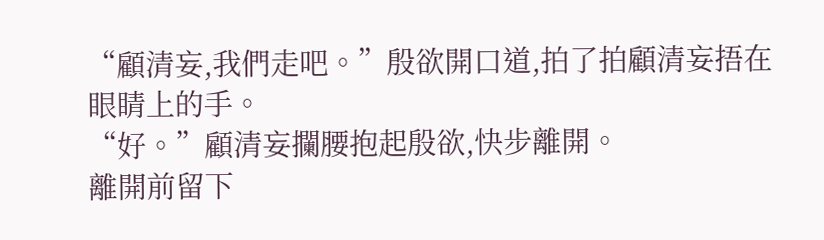“顧清妄,我們走吧。”殷欲開口道,拍了拍顧清妄捂在眼睛上的手。
“好。”顧清妄攔腰抱起殷欲,快步離開。
離開前留下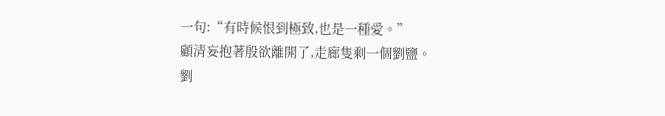一句:“有時候恨到極致,也是一種愛。”
顧清妄抱著殷欲離開了,走廊隻剩一個劉鹽。
劉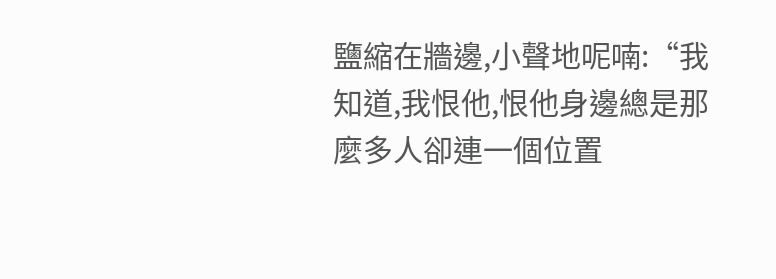鹽縮在牆邊,小聲地呢喃:“我知道,我恨他,恨他身邊總是那麼多人卻連一個位置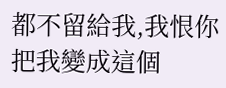都不留給我,我恨你把我變成這個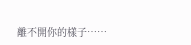離不開你的樣子……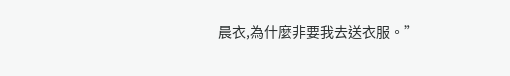晨衣,為什麼非要我去送衣服。”